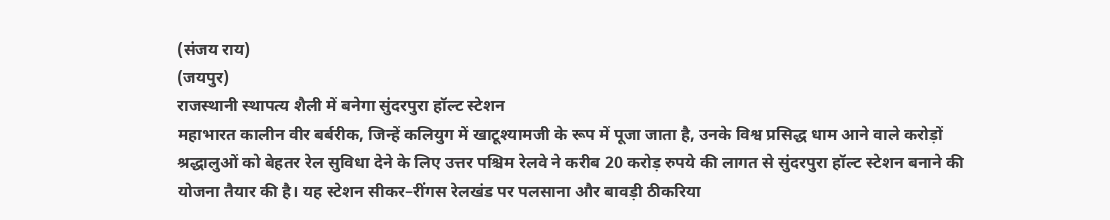(संजय राय)
(जयपुर)
राजस्थानी स्थापत्य शैली में बनेगा सुंदरपुरा हॉल्ट स्टेशन
महाभारत कालीन वीर बर्बरीक, जिन्हें कलियुग में खाटूश्यामजी के रूप में पूजा जाता है, उनके विश्व प्रसिद्ध धाम आने वाले करोड़ों श्रद्धालुओं को बेहतर रेल सुविधा देने के लिए उत्तर पश्चिम रेलवे ने करीब 20 करोड़ रुपये की लागत से सुंदरपुरा हॉल्ट स्टेशन बनाने की योजना तैयार की है। यह स्टेशन सीकर–रींगस रेलखंड पर पलसाना और बावड़ी ठीकरिया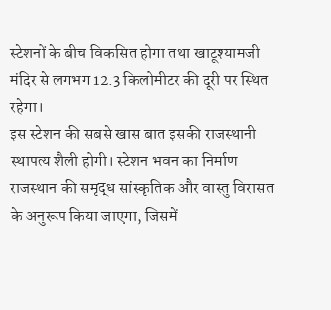स्टेशनों के बीच विकसित होगा तथा खाटूश्यामजी मंदिर से लगभग 12.3 किलोमीटर की दूरी पर स्थित रहेगा।
इस स्टेशन की सबसे खास बात इसकी राजस्थानी स्थापत्य शैली होगी। स्टेशन भवन का निर्माण राजस्थान की समृद्ध सांस्कृतिक और वास्तु विरासत के अनुरूप किया जाएगा, जिसमें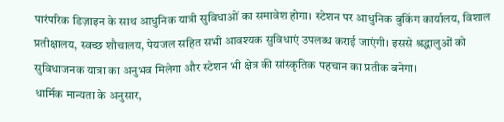पारंपरिक डिज़ाइन के साथ आधुनिक यात्री सुविधाओं का समावेश होगा। स्टेशन पर आधुनिक बुकिंग कार्यालय, विशाल प्रतीक्षालय, स्वच्छ शौचालय, पेयजल सहित सभी आवश्यक सुविधाएं उपलब्ध कराई जाएंगी। इससे श्रद्धालुओं को सुविधाजनक यात्रा का अनुभव मिलेगा और स्टेशन भी क्षेत्र की सांस्कृतिक पहचान का प्रतीक बनेगा।
धार्मिक मान्यता के अनुसार,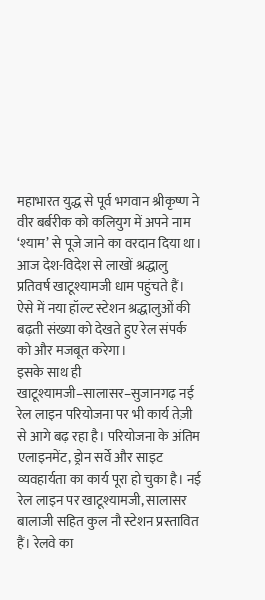महाभारत युद्ध से पूर्व भगवान श्रीकृष्ण ने वीर बर्बरीक को कलियुग में अपने नाम ‘श्याम’ से पूजे जाने का वरदान दिया था। आज देश-विदेश से लाखों श्रद्धालु प्रतिवर्ष खाटूश्यामजी धाम पहुंचते हैं। ऐसे में नया हॉल्ट स्टेशन श्रद्धालुओं की बढ़ती संख्या को देखते हुए रेल संपर्क को और मजबूत करेगा।
इसके साथ ही खाटूश्यामजी–सालासर–सुजानगढ़ नई रेल लाइन परियोजना पर भी कार्य तेज़ी से आगे बढ़ रहा है। परियोजना के अंतिम एलाइनमेंट, ड्रोन सर्वे और साइट व्यवहार्यता का कार्य पूरा हो चुका है। नई रेल लाइन पर खाटूश्यामजी, सालासर बालाजी सहित कुल नौ स्टेशन प्रस्तावित हैं। रेलवे का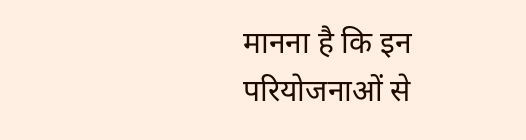मानना है कि इन परियोजनाओं से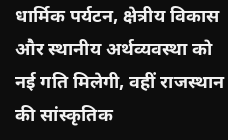धार्मिक पर्यटन, क्षेत्रीय विकास और स्थानीय अर्थव्यवस्था को नई गति मिलेगी, वहीं राजस्थान की सांस्कृतिक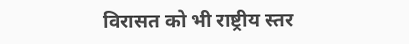विरासत को भी राष्ट्रीय स्तर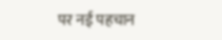पर नई पहचान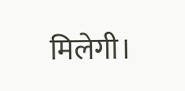मिलेगी।